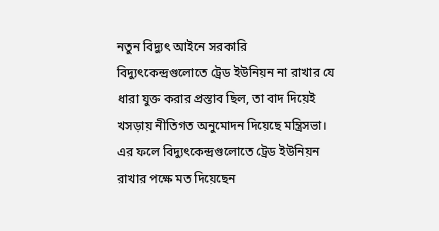নতুন বিদ্যুৎ আইনে সরকারি বিদ্যুৎকেন্দ্রগুলোতে ট্রেড ইউনিয়ন না রাখার যে ধারা যুক্ত করার প্রস্তাব ছিল, তা বাদ দিয়েই খসড়ায় নীতিগত অনুমোদন দিয়েছে মন্ত্রিসভা। এর ফলে বিদ্যুৎকেন্দ্রগুলোতে ট্রেড ইউনিয়ন রাখার পক্ষে মত দিয়েছেন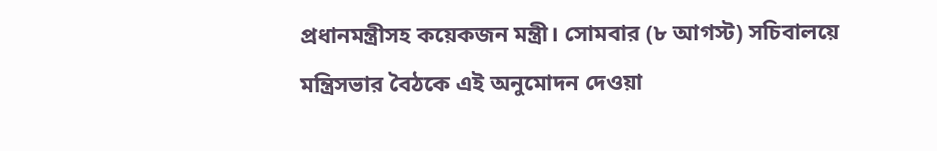প্রধানমন্ত্রীসহ কয়েকজন মন্ত্রী। সোমবার (৮ আগস্ট) সচিবালয়ে মন্ত্রিসভার বৈঠকে এই অনুমোদন দেওয়া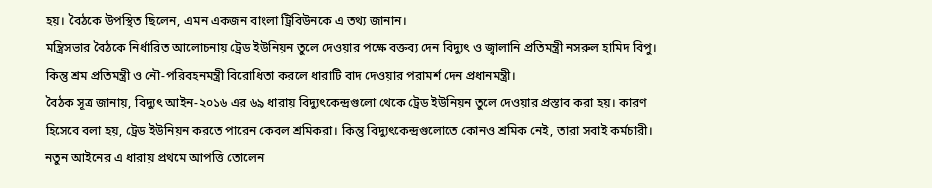হয়। বৈঠকে উপস্থিত ছিলেন, এমন একজন বাংলা ট্রিবিউনকে এ তথ্য জানান।
মন্ত্রিসভার বৈঠকে নির্ধারিত আলোচনায় ট্রেড ইউনিয়ন তুলে দেওয়ার পক্ষে বক্তব্য দেন বিদ্যুৎ ও জ্বালানি প্রতিমন্ত্রী নসরুল হামিদ বিপু। কিন্তু শ্রম প্রতিমন্ত্রী ও নৌ-পরিবহনমন্ত্রী বিরোধিতা করলে ধারাটি বাদ দেওয়ার পরামর্শ দেন প্রধানমন্ত্রী।
বৈঠক সূত্র জানায়, বিদ্যুৎ আইন-২০১৬ এর ৬৯ ধারায় বিদ্যুৎকেন্দ্রগুলো থেকে ট্রেড ইউনিয়ন তুলে দেওয়ার প্রস্তাব করা হয়। কারণ হিসেবে বলা হয়, ট্রেড ইউনিয়ন করতে পারেন কেবল শ্রমিকরা। কিন্তু বিদ্যুৎকেন্দ্রগুলোতে কোনও শ্রমিক নেই, তারা সবাই কর্মচারী।
নতুন আইনের এ ধারায় প্রথমে আপত্তি তোলেন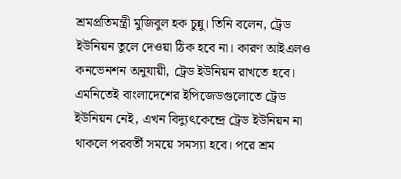শ্রমপ্রতিমন্ত্রী মুজিবুল হক চুন্নু। তিনি বলেন, ট্রেড ইউনিয়ন তুলে দেওয়া ঠিক হবে না। কারণ আইএলও কনভেনশন অনুযায়ী, ট্রেড ইউনিয়ন রাখতে হবে। এমনিতেই বাংলাদেশের ইপিজেডগুলোতে ট্রেড ইউনিয়ন নেই, এখন বিদ্যুৎকেন্দ্রে ট্রেড ইউনিয়ন না থাকলে পরবর্তী সময়ে সমস্যা হবে। পরে শ্রম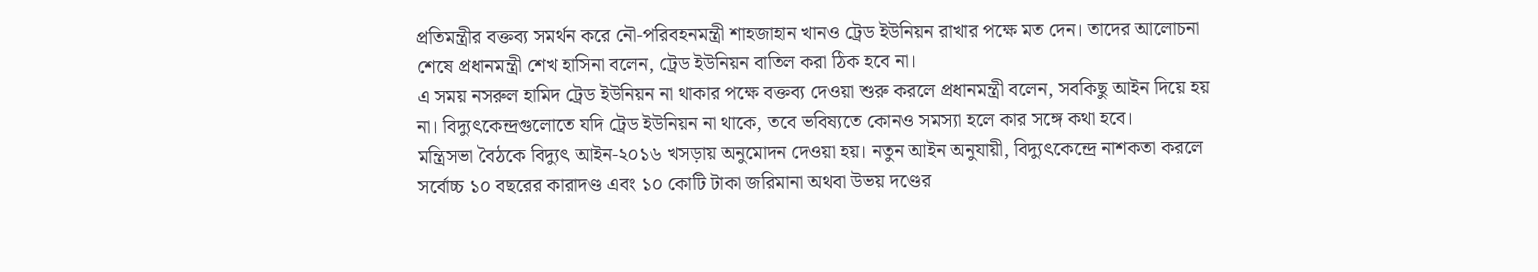প্রতিমন্ত্রীর বক্তব্য সমর্থন করে নৌ-পরিবহনমন্ত্রী শাহজাহান খানও ট্রেড ইউনিয়ন রাখার পক্ষে মত দেন। তাদের আলোচনা শেষে প্রধানমন্ত্রী শেখ হাসিনা বলেন, ট্রেড ইউনিয়ন বাতিল করা ঠিক হবে না।
এ সময় নসরুল হামিদ ট্রেড ইউনিয়ন না থাকার পক্ষে বক্তব্য দেওয়া শুরু করলে প্রধানমন্ত্রী বলেন, সবকিছু আইন দিয়ে হয় না। বিদ্যুৎকেন্দ্রগুলোতে যদি ট্রেড ইউনিয়ন না থাকে, তবে ভবিষ্যতে কোনও সমস্যা হলে কার সঙ্গে কথা হবে।
মন্ত্রিসভা বৈঠকে বিদ্যুৎ আইন-২০১৬ খসড়ায় অনুমোদন দেওয়া হয়। নতুন আইন অনুযায়ী, বিদ্যুৎকেন্দ্রে নাশকতা করলে সর্বোচ্চ ১০ বছরের কারাদণ্ড এবং ১০ কোটি টাকা জরিমানা অথবা উভয় দণ্ডের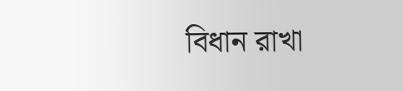বিধান রাখা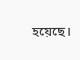হয়েছে।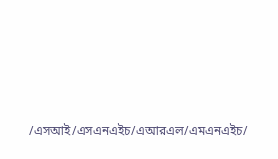/এসআই/এসএনএইচ/এআরএল/এমএনএইচ/